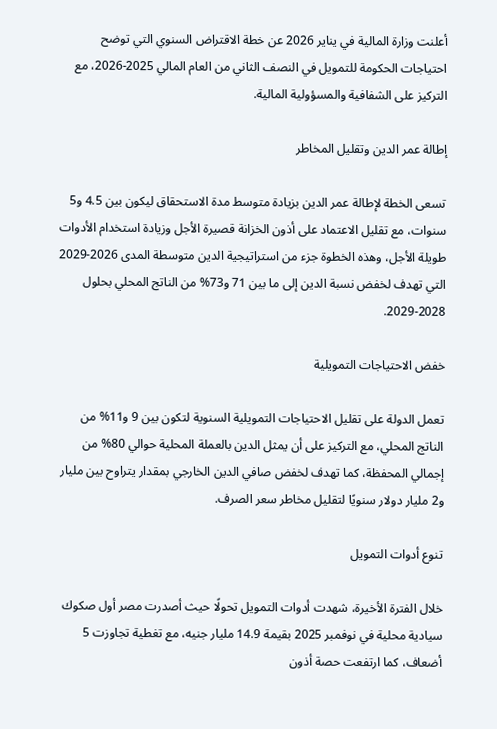أعلنت وزارة المالية في يناير 2026 عن خطة الاقتراض السنوي التي توضح احتياجات الحكومة للتمويل في النصف الثاني من العام المالي 2025-2026، مع التركيز على الشفافية والمسؤولية المالية.

إطالة عمر الدين وتقليل المخاطر

تسعى الخطة لإطالة عمر الدين بزيادة متوسط مدة الاستحقاق ليكون بين 4.5 و5 سنوات، مع تقليل الاعتماد على أذون الخزانة قصيرة الأجل وزيادة استخدام الأدوات طويلة الأجل، وهذه الخطوة جزء من استراتيجية الدين متوسطة المدى 2026-2029 التي تهدف لخفض نسبة الدين إلى ما بين 71 و73% من الناتج المحلي بحلول 2028-2029.

خفض الاحتياجات التمويلية

تعمل الدولة على تقليل الاحتياجات التمويلية السنوية لتكون بين 9 و11% من الناتج المحلي، مع التركيز على أن يمثل الدين بالعملة المحلية حوالي 80% من إجمالي المحفظة، كما تهدف لخفض صافي الدين الخارجي بمقدار يتراوح بين مليار و2 مليار دولار سنويًا لتقليل مخاطر سعر الصرف.

تنوع أدوات التمويل

خلال الفترة الأخيرة، شهدت أدوات التمويل تحولًا حيث أصدرت مصر أول صكوك سيادية محلية في نوفمبر 2025 بقيمة 14.9 مليار جنيه، مع تغطية تجاوزت 5 أضعاف، كما ارتفعت حصة أذون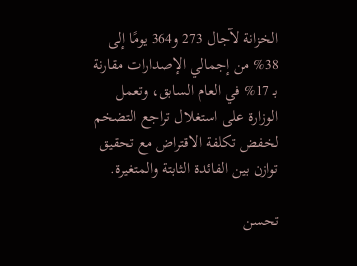الخزانة لآجال 273 و364 يومًا إلى 38% من إجمالي الإصدارات مقارنة بـ 17% في العام السابق، وتعمل الوزارة على استغلال تراجع التضخم لخفض تكلفة الاقتراض مع تحقيق توازن بين الفائدة الثابتة والمتغيرة.

تحسن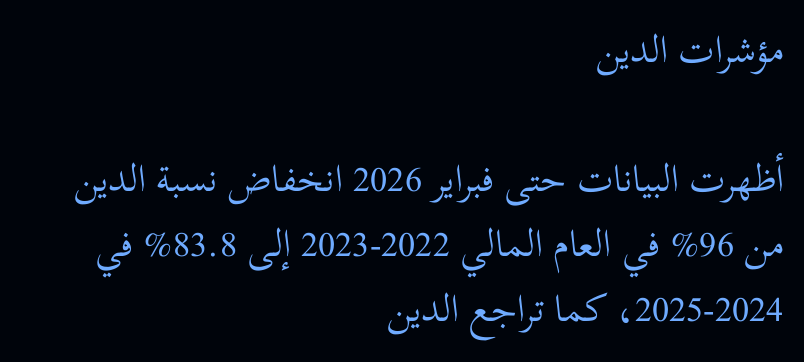مؤشرات الدين

أظهرت البيانات حتى فبراير 2026 انخفاض نسبة الدين من 96% في العام المالي 2022-2023 إلى 83.8% في 2024-2025، كما تراجع الدين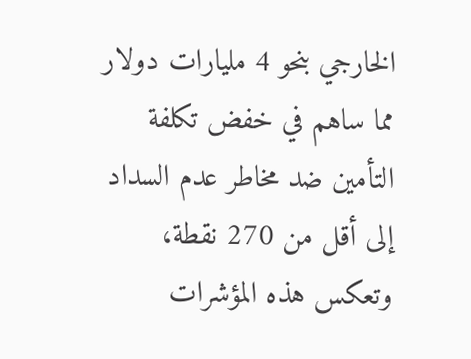الخارجي بنحو 4 مليارات دولار مما ساهم في خفض تكلفة التأمين ضد مخاطر عدم السداد إلى أقل من 270 نقطة، وتعكس هذه المؤشرات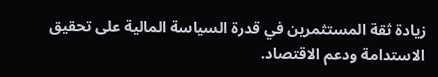زيادة ثقة المستثمرين في قدرة السياسة المالية على تحقيق الاستدامة ودعم الاقتصاد.